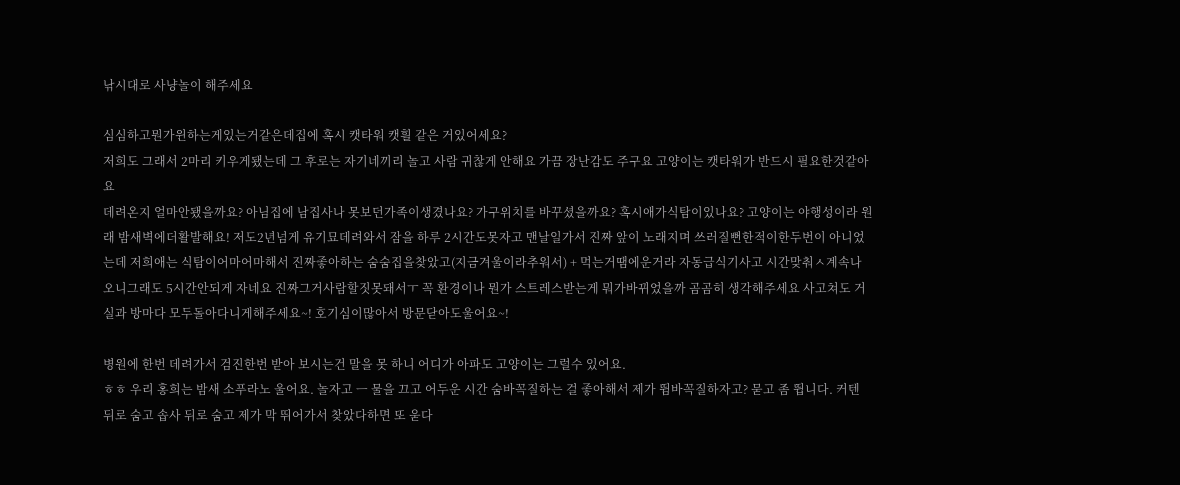낚시대로 사냥놀이 해주세요

심심하고뭔가윈하는게있는거같은데집에 혹시 캣타워 캣흴 같은 거있어세요?
저희도 그래서 2마리 키우게됐는데 그 후로는 자기네끼리 놀고 사람 귀찮게 안해요 가끔 장난감도 주구요 고양이는 캣타워가 반드시 필요한것같아요
데려온지 얼마안됐을까요? 아님집에 남집사나 못보던가족이생겼나요? 가구위치를 바꾸셨을까요? 혹시애가식탐이있나요? 고양이는 야행성이라 원래 밤새벽에더활발해요! 저도2년넘게 유기묘데려와서 잠을 하루 2시간도못자고 맨날일가서 진짜 앞이 노래지며 쓰러질뻔한적이한두번이 아니었는데 저희애는 식탐이어마어마해서 진짜좋아하는 숨숨집을찾았고(지금겨울이라추워서) + 먹는거땜에운거라 자동급식기사고 시간맞춰ㅅ계속나오니그래도 5시간안되게 자네요 진짜그거사람할짓못돼서ㅜ 꼭 환경이나 뭔가 스트레스받는게 뭐가바뀌었을까 곰곰히 생각해주세요 사고쳐도 거실과 방마다 모두돌아다니게해주세요~! 호기심이많아서 방문닫아도울어요~!

병원에 한번 데려가서 검진한번 받아 보시는건 말을 못 하니 어디가 아파도 고양이는 그럴수 있어요.
ㅎㅎ 우리 홍희는 밤새 소푸라노 울어요. 놀자고 ㅡ 물을 끄고 어두운 시간 숨바꼭질하는 걸 좋아해서 제가 뜀바꼭질하자고? 묻고 좀 뜁니다. 커텐 뒤로 숨고 솝사 뒤로 숨고 제가 막 뛰어가서 찾았다하면 또 욷다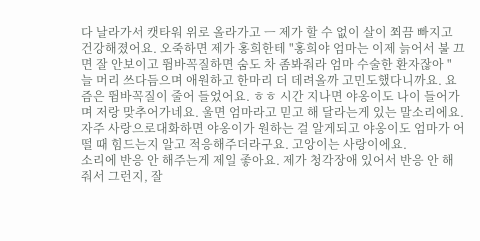다 날라가서 캣타워 위로 올라가고 ㅡ 제가 할 수 없이 살이 쬐끔 빠지고 건강해졌어요. 오죽하면 제가 홍희한테 "홍희야 엄마는 이제 늙어서 불 끄면 잘 안보이고 뜀바꼭질하면 숨도 차 좀봐줘라 엄마 수술한 환자잖아 " 늘 머리 쓰다듬으며 애원하고 한마리 더 데려올까 고민도했다니까요. 요즘은 뜀바꼭질이 줄어 들었어요. ㅎㅎ 시간 지나면 야옹이도 나이 들어가며 저랑 맞추어가네요. 울면 엄마라고 믿고 해 달라는게 있는 말소리에요. 자주 사랑으로대화하면 야옹이가 원하는 걸 알게되고 야옹이도 엄마가 어떨 때 힘드는지 알고 적응해주더라구요. 고앙이는 사랑이에요.
소리에 반응 안 해주는게 제일 좋아요. 제가 청각장애 있어서 반응 안 해줘서 그런지, 잘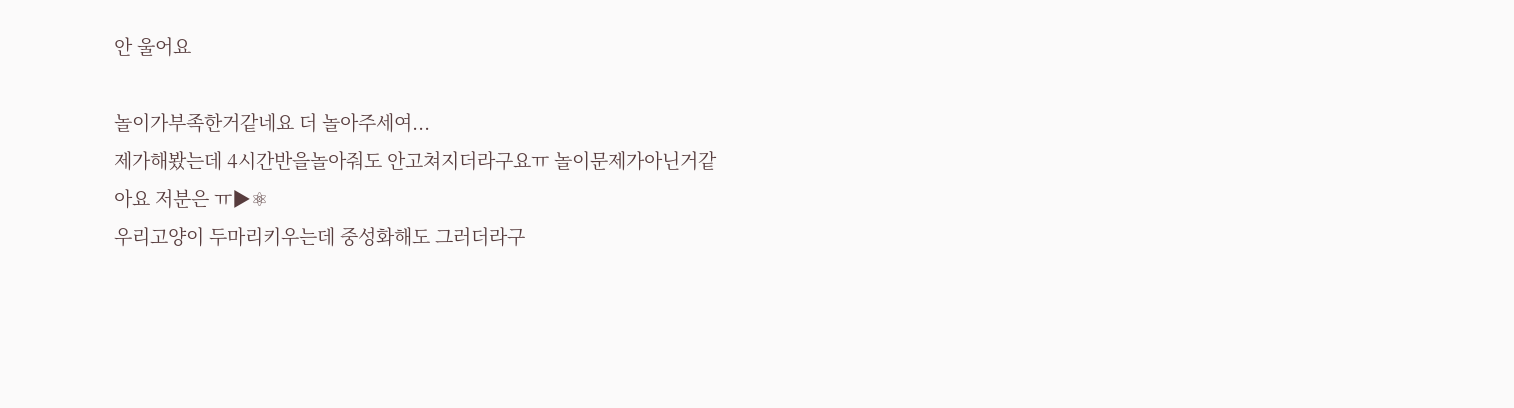안 울어요

놀이가부족한거같네요 더 놀아주세여...
제가해봤는데 4시간반을놀아줘도 안고쳐지더라구요ㅠ 놀이문제가아닌거같아요 저분은 ㅠ▶⚛
우리고양이 두마리키우는데 중성화해도 그러더라구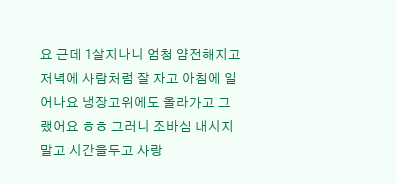요 근데 1살지나니 엄청 얌전해지고 저녁에 사람처럼 잘 자고 아침에 일어나요 냉장고위에도 올라가고 그랬어요 ㅎㅎ 그러니 조바심 내시지말고 시간을두고 사랑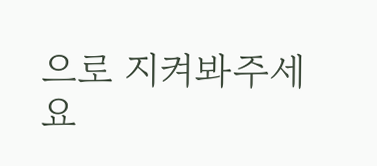으로 지켜봐주세요